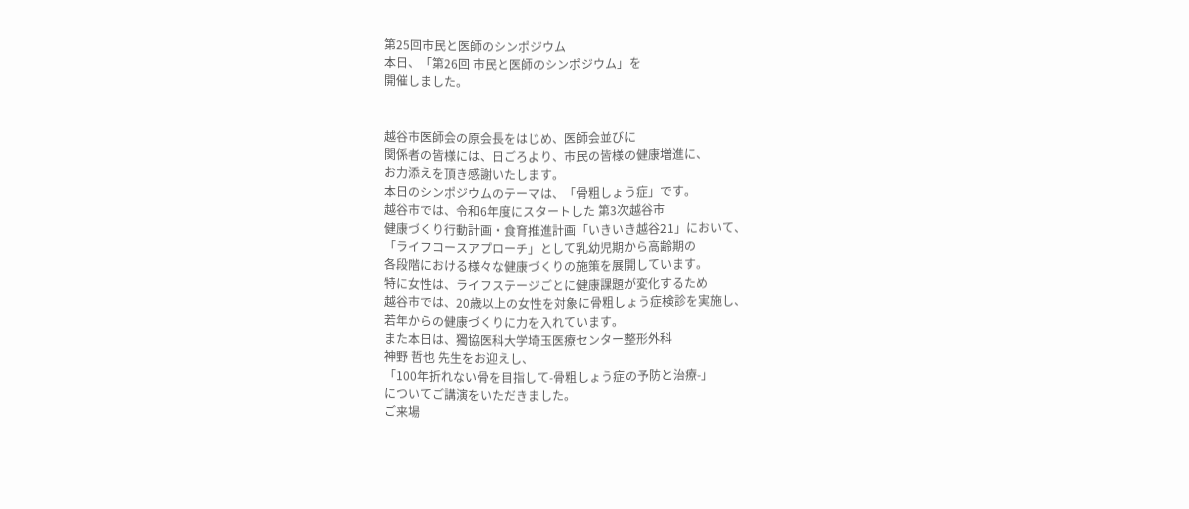第25回市民と医師のシンポジウム
本日、「第26回 市民と医師のシンポジウム」を
開催しました。


越谷市医師会の原会長をはじめ、医師会並びに
関係者の皆様には、日ごろより、市民の皆様の健康増進に、
お力添えを頂き感謝いたします。
本日のシンポジウムのテーマは、「骨粗しょう症」です。
越谷市では、令和6年度にスタートした 第3次越谷市
健康づくり行動計画・食育推進計画「いきいき越谷21」において、
「ライフコースアプローチ」として乳幼児期から高齢期の
各段階における様々な健康づくりの施策を展開しています。
特に女性は、ライフステージごとに健康課題が変化するため
越谷市では、20歳以上の女性を対象に骨粗しょう症検診を実施し、
若年からの健康づくりに力を入れています。
また本日は、獨協医科大学埼玉医療センター整形外科
神野 哲也 先生をお迎えし、
「100年折れない骨を目指して-骨粗しょう症の予防と治療-」
についてご講演をいただきました。
ご来場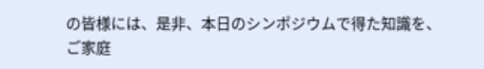の皆様には、是非、本日のシンポジウムで得た知識を、
ご家庭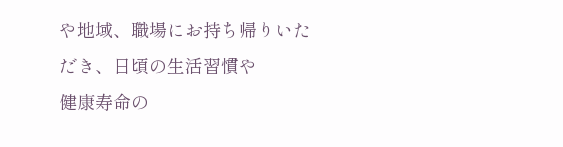や地域、職場にお持ち帰りいただき、日頃の生活習慣や
健康寿命の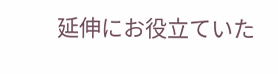延伸にお役立ていた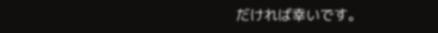だければ幸いです。